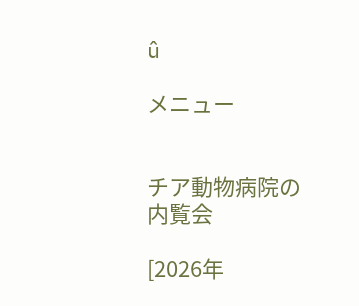û

メニュー


チア動物病院の内覧会

[2026年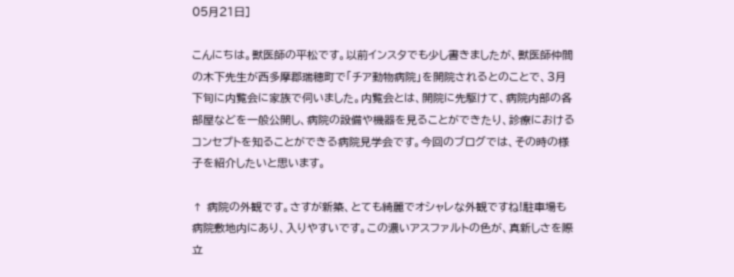05月21日]

こんにちは。獣医師の平松です。以前インスタでも少し書きましたが、獣医師仲間の木下先生が西多摩郡瑞穂町で「チア動物病院」を開院されるとのことで、3月下旬に内覧会に家族で伺いました。内覧会とは、開院に先駆けて、病院内部の各部屋などを一般公開し、病院の設備や機器を見ることができたり、診療におけるコンセプトを知ることができる病院見学会です。今回のブログでは、その時の様子を紹介したいと思います。

↑ 病院の外観です。さすが新築、とても綺麗でオシャレな外観ですね!駐車場も病院敷地内にあり、入りやすいです。この濃いアスファルトの色が、真新しさを際立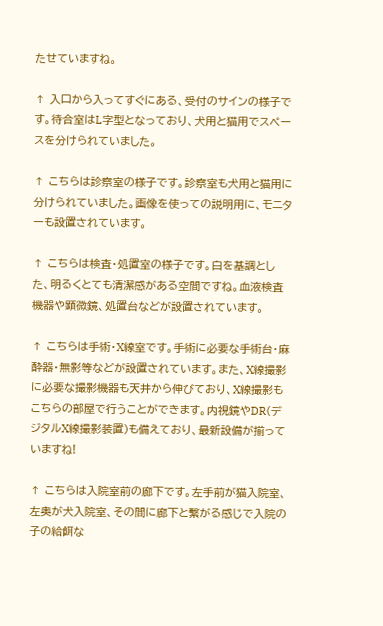たせていますね。

↑ 入口から入ってすぐにある、受付のサインの様子です。待合室はL字型となっており、犬用と猫用でスペースを分けられていました。

↑ こちらは診察室の様子です。診察室も犬用と猫用に分けられていました。画像を使っての説明用に、モニターも設置されています。

↑ こちらは検査・処置室の様子です。白を基調とした、明るくとても清潔感がある空間ですね。血液検査機器や顕微鏡、処置台などが設置されています。

↑ こちらは手術・X線室です。手術に必要な手術台・麻酔器・無影等などが設置されています。また、X線撮影に必要な撮影機器も天井から伸びており、X線撮影もこちらの部屋で行うことができます。内視鏡やDR(デジタルX線撮影装置)も備えており、最新設備が揃っていますね!

↑ こちらは入院室前の廊下です。左手前が猫入院室、左奥が犬入院室、その間に廊下と繫がる感じで入院の子の給餌な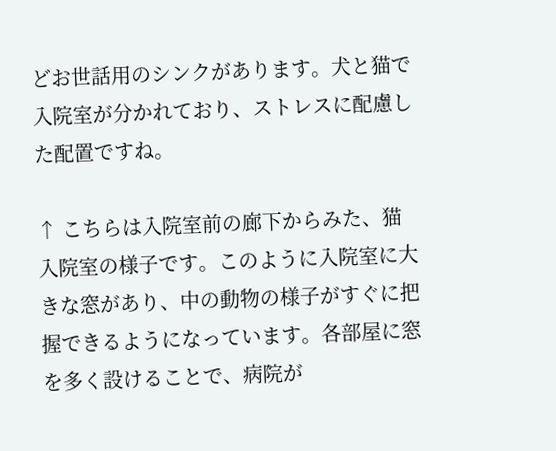どお世話用のシンクがあります。犬と猫で入院室が分かれており、ストレスに配慮した配置ですね。

↑ こちらは入院室前の廊下からみた、猫入院室の様子です。このように入院室に大きな窓があり、中の動物の様子がすぐに把握できるようになっています。各部屋に窓を多く設けることで、病院が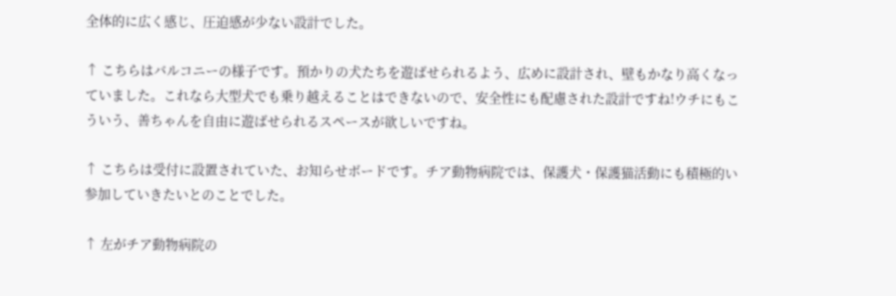全体的に広く感じ、圧迫感が少ない設計でした。

↑ こちらはバルコニーの様子です。預かりの犬たちを遊ばせられるよう、広めに設計され、壁もかなり高くなっていました。これなら大型犬でも乗り越えることはできないので、安全性にも配慮された設計ですね!ウチにもこういう、善ちゃんを自由に遊ばせられるスペースが欲しいですね。

↑ こちらは受付に設置されていた、お知らせボードです。チア動物病院では、保護犬・保護猫活動にも積極的い参加していきたいとのことでした。

↑ 左がチア動物病院の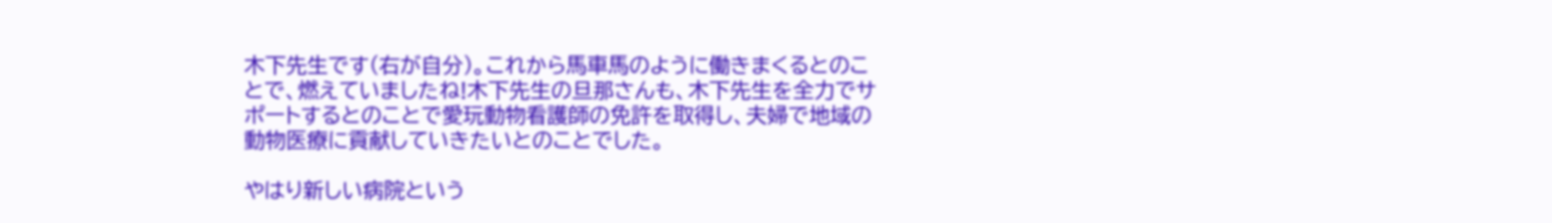木下先生です(右が自分)。これから馬車馬のように働きまくるとのことで、燃えていましたね!木下先生の旦那さんも、木下先生を全力でサポートするとのことで愛玩動物看護師の免許を取得し、夫婦で地域の動物医療に貢献していきたいとのことでした。

やはり新しい病院という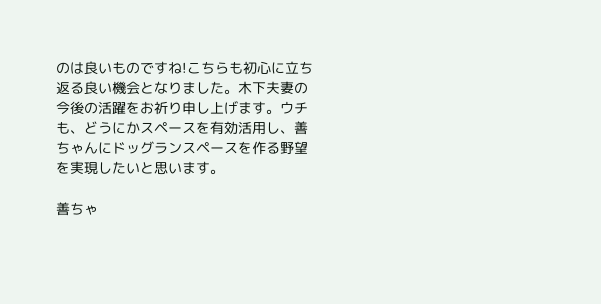のは良いものですね!こちらも初心に立ち返る良い機会となりました。木下夫妻の今後の活躍をお祈り申し上げます。ウチも、どうにかスペースを有効活用し、善ちゃんにドッグランスペースを作る野望を実現したいと思います。

善ちゃ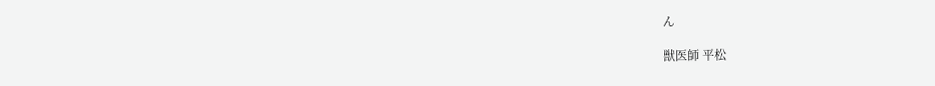ん

獣医師 平松